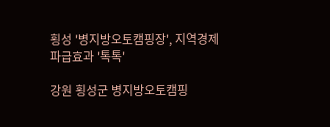횡성 '병지방오토캠핑장', 지역경제 파급효과 '톡톡'

강원 횡성군 병지방오토캠핑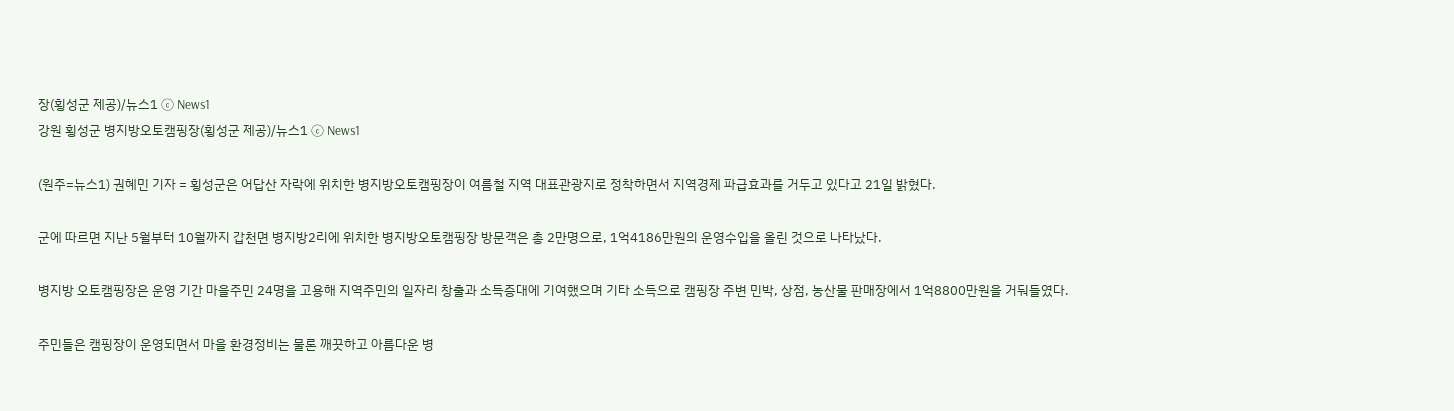장(횡성군 제공)/뉴스1 ⓒ News1
강원 횡성군 병지방오토캠핑장(횡성군 제공)/뉴스1 ⓒ News1

(원주=뉴스1) 권혜민 기자 = 횡성군은 어답산 자락에 위치한 병지방오토캠핑장이 여름철 지역 대표관광지로 정착하면서 지역경제 파급효과를 거두고 있다고 21일 밝혔다.

군에 따르면 지난 5월부터 10월까지 갑천면 병지방2리에 위치한 병지방오토캠핑장 방문객은 총 2만명으로, 1억4186만원의 운영수입을 올린 것으로 나타났다.

병지방 오토캠핑장은 운영 기간 마을주민 24명을 고용해 지역주민의 일자리 창출과 소득증대에 기여했으며 기타 소득으로 캠핑장 주변 민박, 상점, 농산물 판매장에서 1억8800만원을 거둬들였다.

주민들은 캠핑장이 운영되면서 마을 환경정비는 물론 깨끗하고 아름다운 병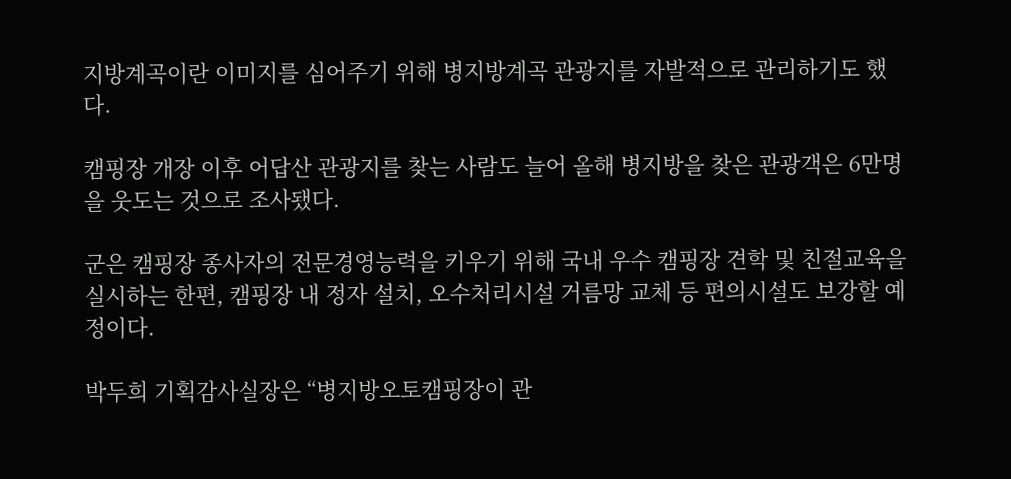지방계곡이란 이미지를 심어주기 위해 병지방계곡 관광지를 자발적으로 관리하기도 했다.

캠핑장 개장 이후 어답산 관광지를 찾는 사람도 늘어 올해 병지방을 찾은 관광객은 6만명을 웃도는 것으로 조사됐다.

군은 캠핑장 종사자의 전문경영능력을 키우기 위해 국내 우수 캠핑장 견학 및 친절교육을 실시하는 한편, 캠핑장 내 정자 설치, 오수처리시설 거름망 교체 등 편의시설도 보강할 예정이다.

박두희 기획감사실장은 “병지방오토캠핑장이 관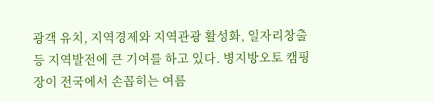광객 유치, 지역경제와 지역관광 활성화, 일자리창출 등 지역발전에 큰 기여를 하고 있다. 병지방오토 캠핑장이 전국에서 손꼽히는 여름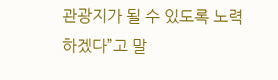관광지가 될 수 있도록 노력하겠다”고 말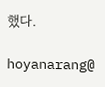했다.

hoyanarang@